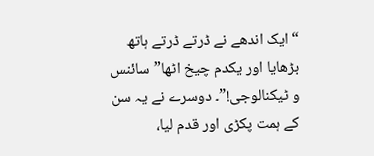“ایک اندھے نے ڈرتے ڈرتے ہاتھ بڑھایا اور یکدم چیخ اٹھا”سائنس و ٹیکنالوجی!”۔ دوسرے نے یہ سن کے ہمت پکڑی اور قدم لیا،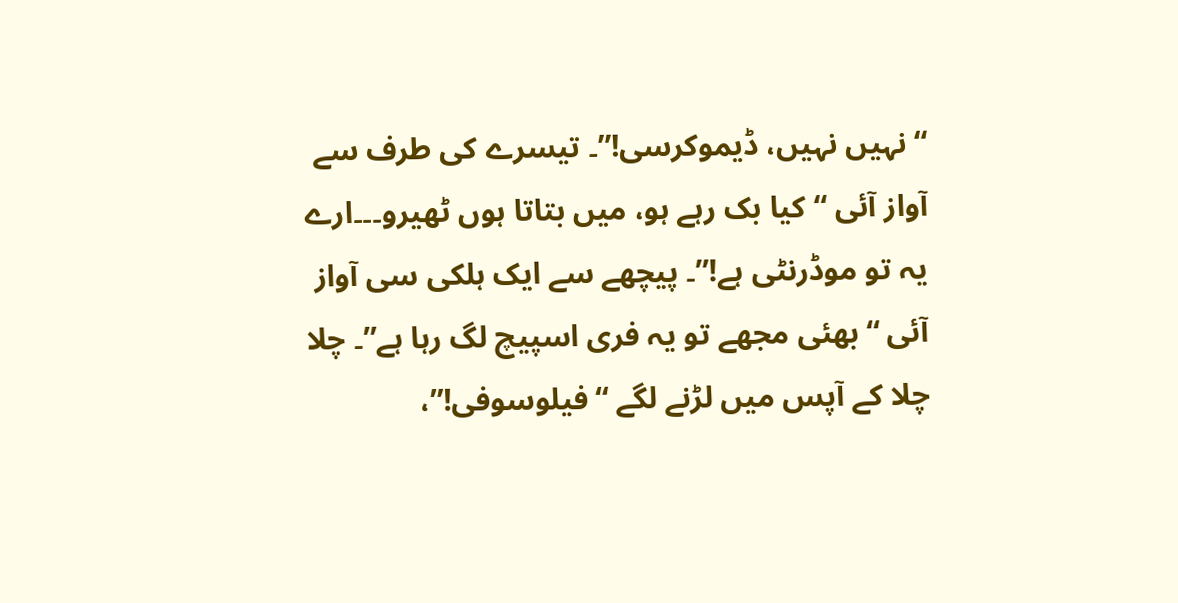“نہیں نہیں، ڈیموکرسی!”۔ تیسرے کی طرف سے آواز آئی “کیا بک رہے ہو، میں بتاتا ہوں ٹھیرو۔۔۔ارے یہ تو موڈرنٹی ہے!”۔ پیچھے سے ایک ہلکی سی آواز آئی “بھئی مجھے تو یہ فری اسپیچ لگ رہا ہے”۔ چلا چلا کے آپس میں لڑنے لگے “فیلوسوفی!”،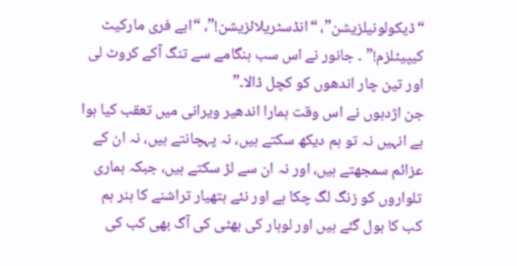“ڈیکولونیلزیشن”، “انڈسٹریلائزیشن!”، “ابے فری مارکیٹ کیپیٹلزم!” ۔ جانور نے اس سب ہنگامے سے تنگ آکے کروٹ لی اور تین چار اندھوں کو کچل ڈالا۔”
جن اژدہوں نے اس وقت ہمارا اندھیر ویرانی میں تعقب کیا ہوا ہے انہیں نہ تو ہم دیکھ سکتے ہیں، نہ پہچانتے ہیں، نہ ان کے عزائم سمجھتے ہیں، اور نہ ان سے لڑ سکتے ہیں، جبکہ ہماری تلواروں کو زنگ لگ چکا ہے اور نئے ہتھیار تراشنے کا ہنر ہم کب کا بول گئے ہیں اور لوہار کی بھٹی کی آگ بھی کب کی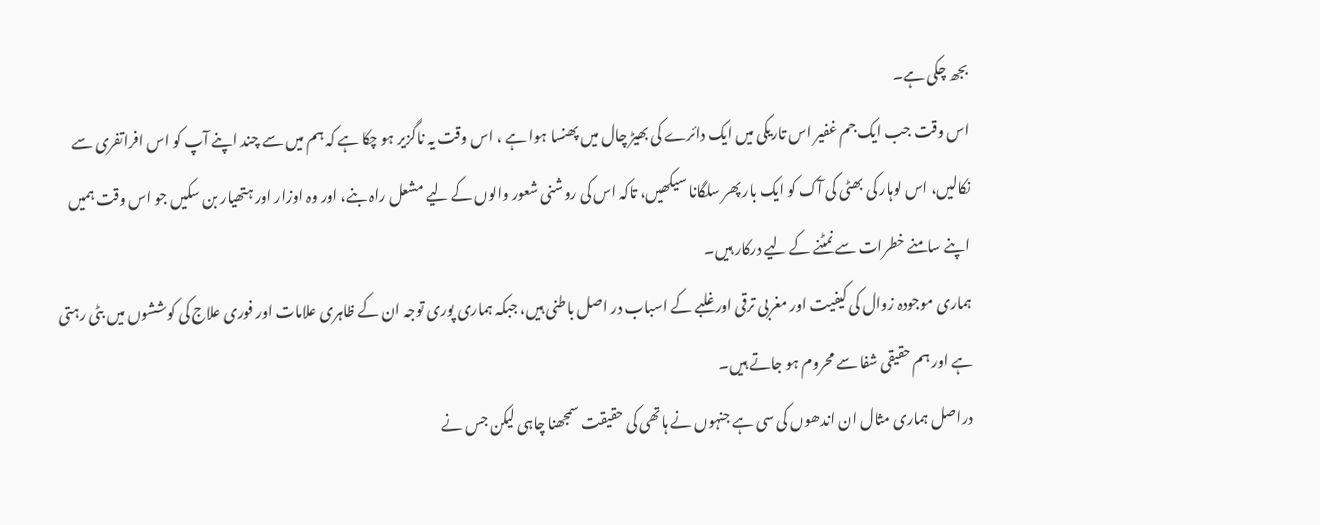بجھ چکی ہے۔
اس وقت جب ایک جم غفیر اس تاریکی میں ایک دائرے کی بھیڑ چال میں پھنسا ہوا ہے ، اس وقت یہ ناگزیر ہو چکا ہے کہ ہم میں سے چند اپنے آپ کو اس افراتفری سے نکالیں، اس لوہار کی بھٹی کی آک کو ایک بار پھر سلگانا سیکھیں، تاکہ اس کی روشنی شعور والوں کے لیے مشعل راہ بنے، اور وہ اوزار اور ہتھیار بن سکیں جو اس وقت ہمیں اپنے سامنے خطرات سے نمٹنے کے لیے درکار ہیں۔
ہماری موجودہ زوال کی کیفیت اور مغربی ترقی اور غلبے کے اسباب در اصل باطنی ہیں، جبکہ ہماری پوری توجہ ان کے ظاہری علامات اور فوری علاج کی کوششوں میں بٹی رہتی ہے اور ہم حقیقی شفا سے محروم ہو جاتے ہیں۔
دراصل ہماری مثال ان اندھوں کی سی ہے جنہوں نے ہاتھی کی حقیقت سمجھنا چاہی لیکن جس نے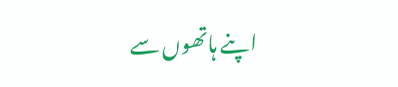اپنے ہاتھوں سے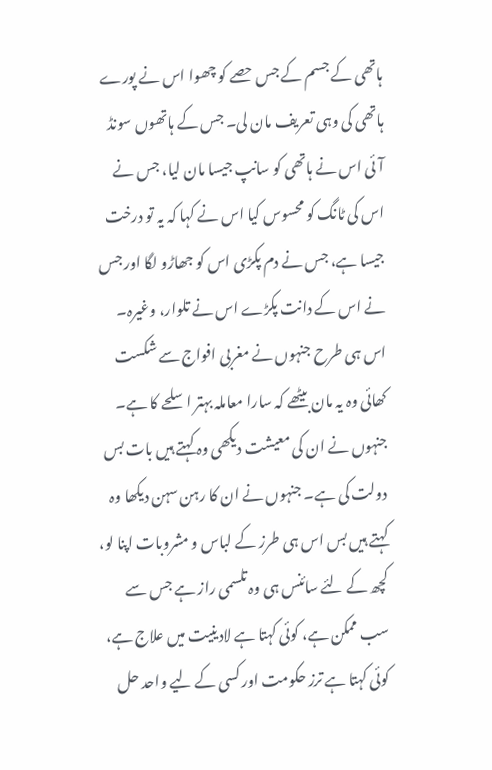ہاتھی کے جسم کے جس حصے کو چھوا اس نے پورے ہاتھی کی وہی تعریف مان لی۔ جس کے ہاتھوں سونڈ آئی اس نے ہاتھی کو سانپ جیسا مان لیا، جس نے اس کی ٹانگ کو محسوس کیا اس نے کہا کہ یہ تو درخت جیسا ہے، جس نے دم پکڑی اس کو جھاڑو لگا اور جس نے اس کے دانت پکڑے اس نے تلوار، وغیرہ۔
اس ہی طرح جنہوں نے مغربی افواج سے شکست کھائی وہ یہ مان بیٹھے کہ سارا معاملہ بہتر اسلحے کا ہے۔ جنہوں نے ان کی معیشت دیکھی وہ کہتے ہیں بات بس دولت کی ہے۔ جنہوں نے ان کا رہن سہن دیکھا وہ کہتے ہیں بس اس ہی طرز کے لباس و مشروبات اپنا لو، کچھ کے لئے سائنس ہی وہ تلسمی راز ہے جس سے سب ممکن ہے، کوئی کہتا ہے لادینیت میں علاج ہے، کوئی کہتا ہے ترز حکومت اور کسی کے لیے واحد حل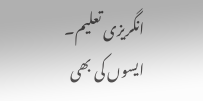انگریزی تعلیم۔ ایسوں کی بھی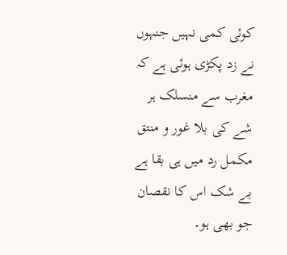کوئی کمی نہیں جنہوں نے زد پکڑی ہوئی ہے کہ مغرب سے منسلک ہر شے کی بلا غور و منتق مکمل رد میں ہی بقا ہے بے شک اس کا نقصان جو بھی ہو۔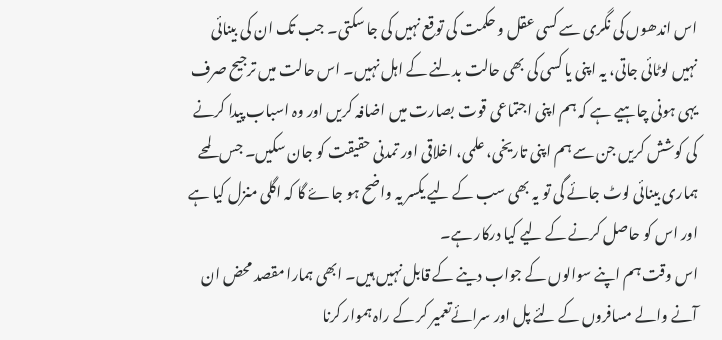اس اندھوں کی نگری سے کسی عقل و حکمت کی توقع نہیں کی جا سکتی۔ جب تک ان کی بینائی نہیں لوٹائی جاتی، یہ اپنی یا کسی کی بھی حالت بدلنے کے اہل نہیں۔ اس حالت میں ترجیح صرف یہی ہونی چاہیے ہے کہ ہم اپنی اجتماعی قوت بصارت میں اضافہ کریں اور وہ اسباب پیدا کرنے کی کوشش کریں جن سے ہم اپنی تاریخی، علمی، اخلاقی اور تمدنی حقیقت کو جان سکیں۔ جس لمحے ہماری بینائی لوٹ جائے گی تو یہ بھی سب کے لیے یکسر یہ واضح ہو جاۓ گا کہ اگلی منزل کیا ہے اور اس کو حاصل کرنے کے لیے کیا درکار ہے۔
اس وقت ہم اپنے سوالوں کے جواب دینے کے قابل نہیں ہیں۔ ابھی ہمارا مقصد محض ان آنے والے مسافروں کے لئے پل اور سرائےتعمیر کر کے راہ ہموار کرنا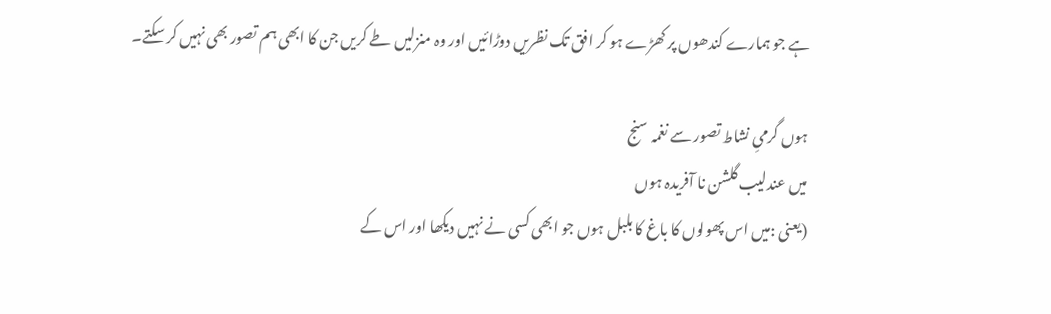ہے جو ہمارے کندھوں پر کھڑے ہو کر افق تک نظریں دوڑائیں اور وہ منزلیں طے کریں جن کا ابھی ہم تصور بھی نہیں کر سکتے۔

ہوں گرمیِ نشاط تصور سے نغمہ سنج
میں عندلیب گلشن نا آفریدہ ہوں
(یعنی :میں اس پھولوں کا باغ کا بلبل ہوں جو ابھی کسی نے نہیں دیکھا اور اس کے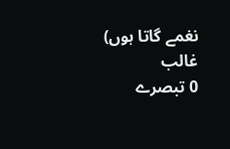نغمے گاتا ہوں)
غالب
0 تبصرے